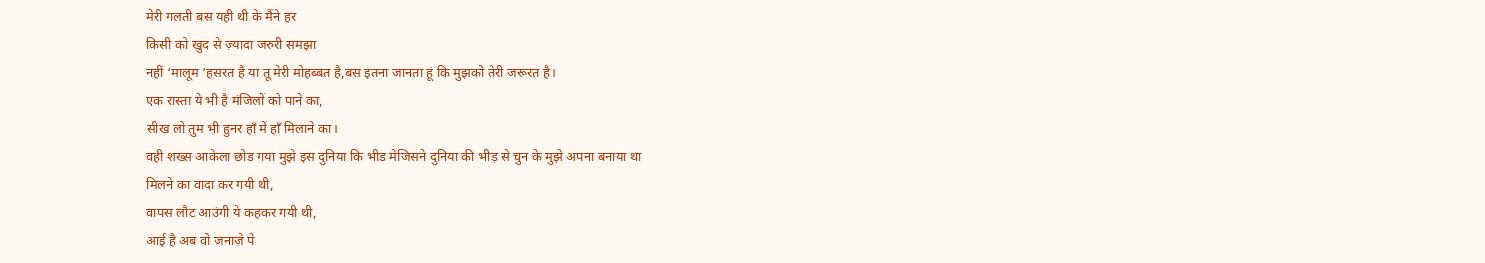मेरी गलती बस यही थी के मैंने हर
किसी को खुद से ज़्यादा जरुरी समझा
नहीं ‘मालूम ‘हसरत है या तू मेरी मोहब्बत है,बस इतना जानता हूं कि मुझको तेरी जरूरत है।
एक रास्ता ये भी है मंजिलों को पाने का,
सीख लो तुम भी हुनर हाँ में हाँ मिलाने का।
वही शख्स आकेला छोड गया मुझे इस दुनिया कि भीड मेजिसने दुनिया की भीड़ से चुन के मुझे अपना बनाया था
मिलने का वादा कर गयी थी,
वापस लौट आउंगी ये कहकर गयी थी,
आई है अब वो जनाज़े पे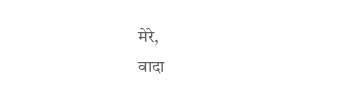मेरे,
वादा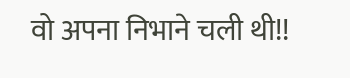वो अपना निभाने चली थी!!